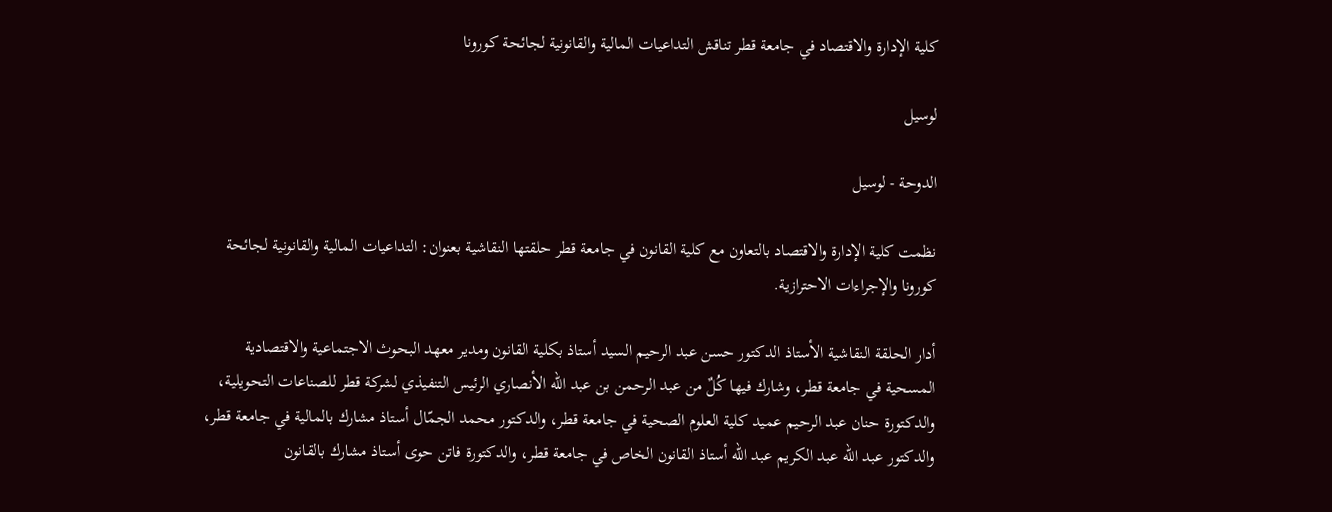كلية الإدارة والاقتصاد في جامعة قطر تناقش التداعيات المالية والقانونية لجائحة كورونا

لوسيل

الدوحة - لوسيل

نظمت كلية الإدارة والاقتصاد بالتعاون مع كلية القانون في جامعة قطر حلقتها النقاشية بعنوان: التداعيات المالية والقانونية لجائحة كورونا والإجراءات الاحترازية.

أدار الحلقة النقاشية الأستاذ الدكتور حسن عبد الرحيم السيد أستاذ بكلية القانون ومدير معهد البحوث الاجتماعية والاقتصادية المسحية في جامعة قطر، وشارك فيها كُلٌ من عبد الرحمن بن عبد الله الأنصاري الرئيس التنفيذي لشركة قطر للصناعات التحويلية، والدكتورة حنان عبد الرحيم عميد كلية العلوم الصحية في جامعة قطر، والدكتور محمد الجمّال أستاذ مشارك بالمالية في جامعة قطر، والدكتور عبد الله عبد الكريم عبد الله أستاذ القانون الخاص في جامعة قطر، والدكتورة فاتن حوى أستاذ مشارك بالقانون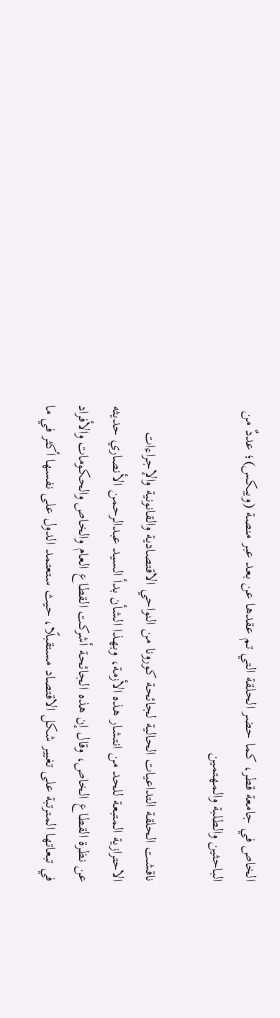الخاص في جامعة قطر، كما حضر الحلقة التي تم عقدها عن بعد عبر منصة (ويبكس)؛ عددٌ من الباحثين والطلبة والمهتمين

ناقشت الحلقة التداعيات الحالية لجائحة كورونا من النواحي الاقتصادية والقانونية والإجراءات الاحترازية المتبعة للحد من انتشار هذه الأزمة، وبهذا الشأن بدأ السيد عبدالرحمن الأنصاري حديثه عن نظرة القطاع الخاص، وقال إن هذه الجائحة أشركت القطاع العام والخاص والحكومات والأفراد في تبعاتها المترتبة على تغيير شكل الاقتصاد مستقبلًا، حيث ستعتمد الدول على نفسها أكثر في ما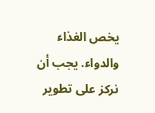يخص الغذاء والدواء. يجب أن نركز على تطوير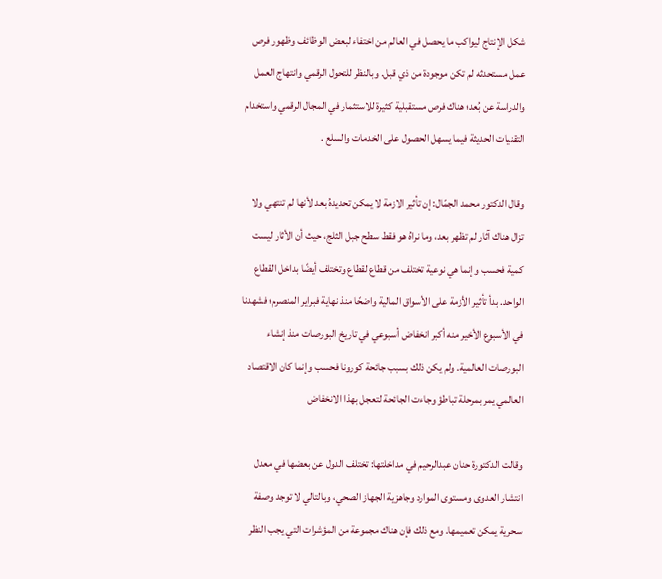شكل الإنتاج ليواكب ما يحصل في العالم من اختفاء لبعض الوظائف وظهور فرص عمل مستحدثه لم تكن موجودة من ذي قبل. وبالنظر للتحول الرقمي وانتهاج العمل والدراسة عن بُعد؛ هناك فرص مستقبلية كثيرة للاستثمار في المجال الرقمي واستخدام التقنيات الحديثة فيما يسهل الحصول على الخدمات والسلع .

وقال الدكتور محمد الجمّال: إن تأثير الازمة لا يمكن تحديدهُ بعد لأنها لم تنتهي ولا تزال هناك آثار لم تظهر بعد، وما نراهُ هو فقط سطح جبل الثلج، حيث أن الأثار ليست كمية فحسب وإنما هي نوعية تختلف من قطاع لقطاع وتختلف أيضًا بداخل القطاع الواحد. بدأ تأثير الأزمة على الأسواق المالية واضحًا منذ نهاية فبراير المنصرم؛ فشهدنا في الأسبوع الأخير منه أكبر انخفاض أسبوعي في تاريخ البورصات منذ إنشاء البورصات العالمية. ولم يكن ذلك بسبب جائحة كورونا فحسب وإنما كان الاقتصاد العالمي يمر بمرحلة تباطؤ وجاءت الجائحة لتعجل بهذا الانخفاض

وقالت الدكتورة حنان عبدالرحيم في مداخلتها: تختلف الدول عن بعضها في معدل انتشار العدوى ومستوى الموارد وجاهزية الجهاز الصحي، وبالتالي لا توجد وصفة سحرية يمكن تعميمها. ومع ذلك فإن هناك مجموعة من المؤشرات التي يجب النظر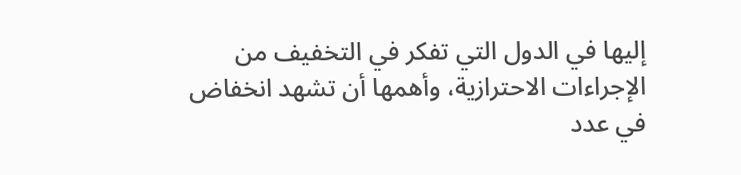إليها في الدول التي تفكر في التخفيف من الإجراءات الاحترازية، وأهمها أن تشهد انخفاض في عدد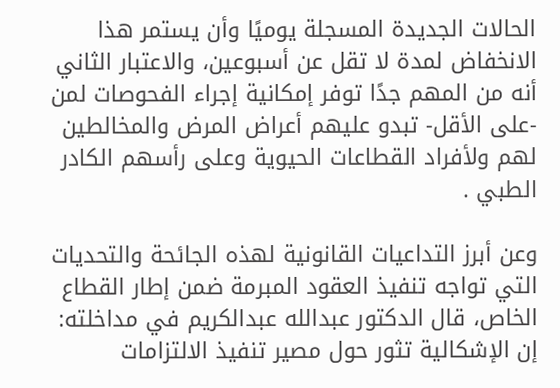الحالات الجديدة المسجلة يوميًا وأن يستمر هذا الانخفاض لمدة لا تقل عن أسبوعين، والاعتبار الثاني أنه من المهم جدًا توفر إمكانية إجراء الفحوصات لمن -على الأقل- تبدو عليهم أعراض المرض والمخالطين لهم ولأفراد القطاعات الحيوية وعلى رأسهم الكادر الطبي .

وعن أبرز التداعيات القانونية لهذه الجائحة والتحديات التي تواجه تنفيذ العقود المبرمة ضمن إطار القطاع الخاص، قال الدكتور عبدالله عبدالكريم في مداخلته: إن الإشكالية تثور حول مصير تنفيذ الالتزامات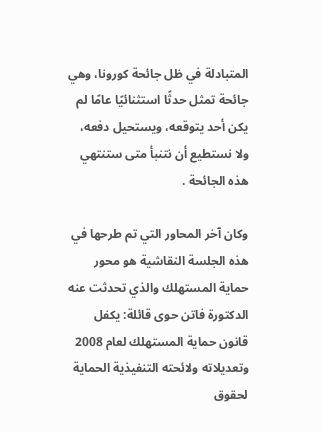المتبادلة في ظل جائحة كورونا، وهي جائحة تمثل حدثًا استثنائيًا عامًا لم يكن أحد يتوقعه، ويستحيل دفعه، ولا نستطيع أن نتنبأ متى ستنتهي هذه الجائحة .

وكان آخر المحاور التي تم طرحها في هذه الجلسة النقاشية هو محور حماية المستهلك والذي تحدثت عنه الدكتورة فاتن حوى قائلة: يكفل قانون حماية المستهلك لعام 2008 وتعديلاته ولائحته التنفيذية الحماية لحقوق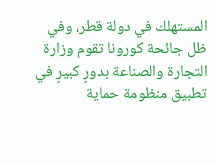المستهلك في دولة قطر، وفي ظل جائحة كورونا تقوم وزارة التجارة والصناعة بدورٍ كبيرٍ في تطبيق منظومة حماية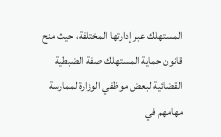المستهلك عبر إدارتها المختلفة، حيث منح قانون حماية المستهلك صفة الضبطية القضائية لبعض موظفي الوزارة لممارسة مهامهم في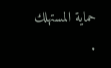حماية المستهلك .